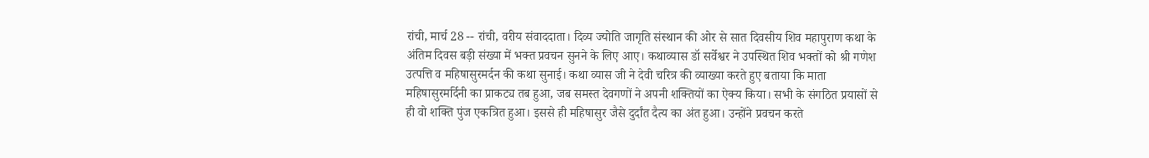रांची, मार्च 28 -- रांची, वरीय संवाददाता। दिव्य ज्योति जागृति संस्थान की ओर से सात दिवसीय शिव महापुराण कथा के अंतिम दिवस बड़ी संख्या में भक्त प्रवचन सुनने के लिए आए। कथाव्यास डॉ सर्वेश्वर ने उपस्थित शिव भक्तों को श्री गणेश उत्पत्ति व महिषासुरमर्दन की कथा सुनाई। कथा व्यास जी ने देवी चरित्र की व्याख्या करते हुए बताया कि माता महिषासुरमर्दिनी का प्राकट्य तब हुआ, जब समस्त देवगणों ने अपनी शक्तियों का ऐक्य किया। सभी के संगठित प्रयासों से ही वो शक्ति पुंज एकत्रित हुआ। इससे ही महिषासुर जैसे दुर्दांत दैत्य का अंत हुआ। उन्होंने प्रवचन करते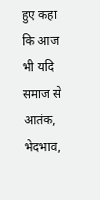हुए कहा कि आज भी यदि समाज से आतंक, भेदभाव,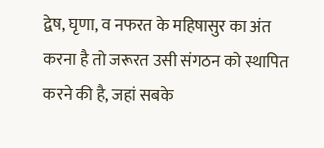द्वेष, घृणा, व नफरत के महिषासुर का अंत करना है तो जरूरत उसी संगठन को स्थापित करने की है, जहां सबके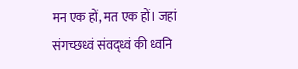मन एक हों, मत एक हों। जहां संगच्छध्वं संवद्ध्वं की ध्वनि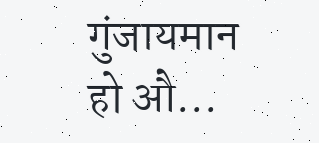गुंजायमान हो औ...